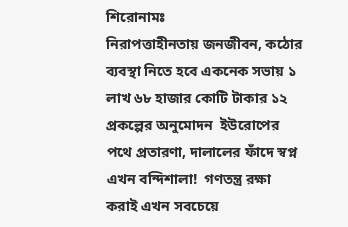শিরোনামঃ
নিরাপত্তাহীনতায় জনজীবন, কঠোর ব্যবস্থা নিতে হবে একনেক সভায় ১ লাখ ৬৮ হাজার কোটি টাকার ১২ প্রকল্পের অনুমোদন  ইউরোপের পথে প্রতারণা, দালালের ফাঁদে স্বপ্ন এখন বন্দিশালা!  গণতন্ত্র রক্ষা করাই এখন সবচেয়ে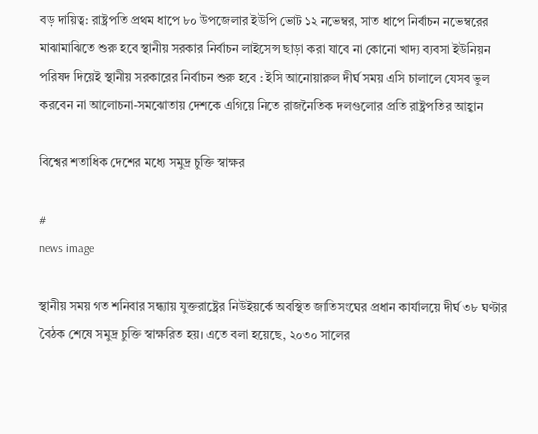বড় দায়িত্ব: রাষ্ট্রপতি প্রথম ধাপে ৮০ উপজেলার ইউপি ভোট ১২ নভেম্বর, সাত ধাপে নির্বাচন নভেম্বরের মাঝামাঝিতে শুরু হবে স্থানীয় সরকার নির্বাচন লাইসেন্স ছাড়া করা যাবে না কোনো খাদ্য ব্যবসা ইউনিয়ন পরিষদ দিয়েই স্থানীয় সরকারের নির্বাচন শুরু হবে : ইসি আনোয়ারুল দীর্ঘ সময় এসি চালালে যেসব ভুল করবেন না আলোচনা-সমঝোতায় দেশকে এগিয়ে নিতে রাজনৈতিক দলগুলোর প্রতি রাষ্ট্রপতির আহ্বান

বিশ্বের শতাধিক দেশের মধ্যে সমুদ্র চুক্তি স্বাক্ষর

#
news image

স্থানীয় সময় গত শনিবার সন্ধ্যায় যুক্তরাষ্ট্রের নিউইয়র্কে অবস্থিত জাতিসংঘের প্রধান কার্যালয়ে দীর্ঘ ৩৮ ঘণ্টার বৈঠক শেষে সমুদ্র চুক্তি স্বাক্ষরিত হয়। এতে বলা হয়েছে, ২০৩০ সালের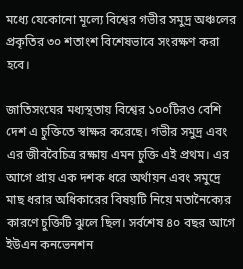মধ্যে যেকোনো মূল্যে বিশ্বের গভীর সমুদ্র অঞ্চলের প্রকৃতির ৩০ শতাংশ বিশেষভাবে সংরক্ষণ করা হবে।

জাতিসংঘের মধ্যস্থতায় বিশ্বের ১০০টিরও বেশি দেশ এ চুক্তিতে স্বাক্ষর করেছে। গভীর সমুদ্র এবং এর জীববৈচিত্র রক্ষায় এমন চুক্তি এই প্রথম। এর আগে প্রায় এক দশক ধরে অর্থায়ন এবং সমুদ্রে মাছ ধরার অধিকারের বিষয়টি নিয়ে মতানৈক্যের কারণে চুক্তিটি ঝুলে ছিল। সর্বশেষ ৪০ বছর আগে ইউএন কনভেনশন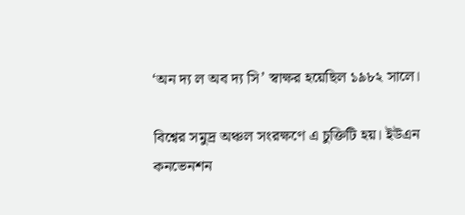‘অন দ্য ল অব দ্য সি’ স্বাক্ষর হয়েছিল ১৯৮২ সালে।

বিশ্বের সমুদ্র অঞ্চল সংরক্ষণে এ চুক্তিটি হয়। ইউএন কনভেনশন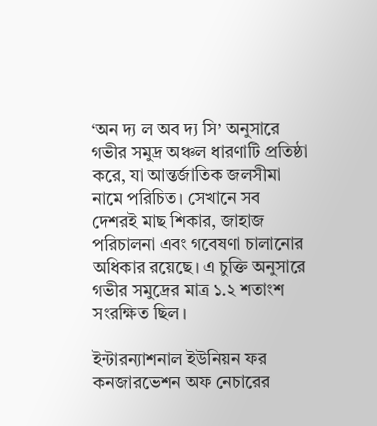‘অন দ্য ল অব দ্য সি’ অনুসারে গভীর সমুদ্র অঞ্চল ধারণাটি প্রতিষ্ঠা করে, যা আন্তর্জাতিক জলসীমা নামে পরিচিত। সেখানে সব দেশরই মাছ শিকার, জাহাজ পরিচালনা এবং গবেষণা চালানোর অধিকার রয়েছে। এ চুক্তি অনুসারে গভীর সমুদ্রের মাত্র ১.২ শতাংশ সংরক্ষিত ছিল।

ইন্টারন্যাশনাল ইউনিয়ন ফর কনজারভেশন অফ নেচারের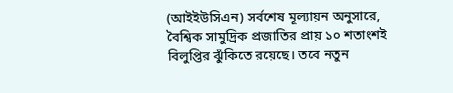(আইইউসিএন) সর্বশেষ মূল্যায়ন অনুসারে, বৈশ্বিক সামুদ্রিক প্রজাতির প্রায় ১০ শতাংশই বিলুপ্তির ঝুঁকিতে রয়েছে। তবে নতুন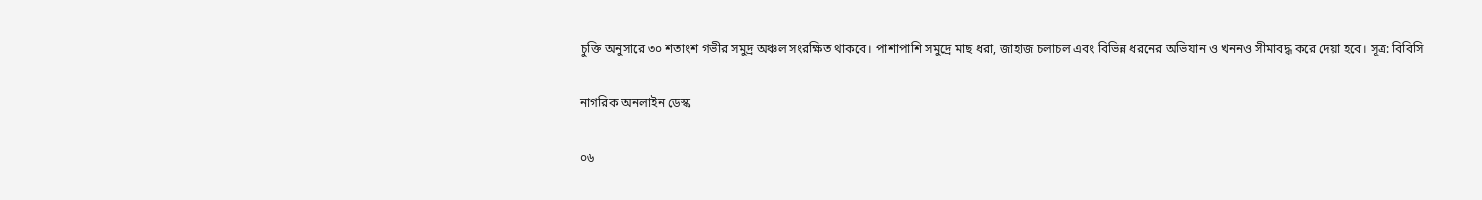চুক্তি অনুসারে ৩০ শতাংশ গভীর সমুদ্র অঞ্চল সংরক্ষিত থাকবে। পাশাপাশি সমুদ্রে মাছ ধরা, জাহাজ চলাচল এবং বিভিন্ন ধরনের অভিযান ও খননও সীমাবদ্ধ করে দেয়া হবে। সূত্র: বিবিসি

নাগরিক অনলাইন ডেস্ক

০৬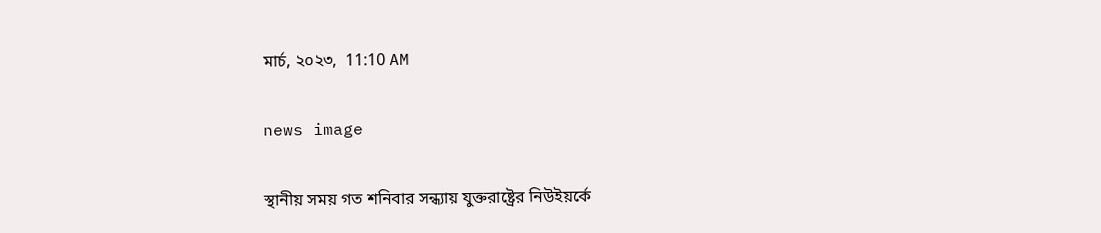মার্চ, ২০২৩,  11:10 AM

news image

স্থানীয় সময় গত শনিবার সন্ধ্যায় যুক্তরাষ্ট্রের নিউইয়র্কে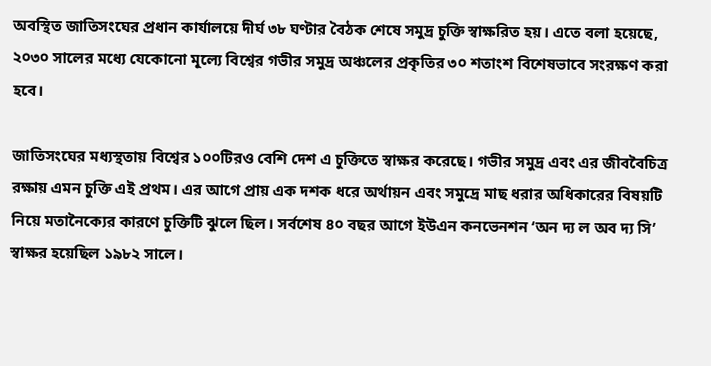অবস্থিত জাতিসংঘের প্রধান কার্যালয়ে দীর্ঘ ৩৮ ঘণ্টার বৈঠক শেষে সমুদ্র চুক্তি স্বাক্ষরিত হয়। এতে বলা হয়েছে, ২০৩০ সালের মধ্যে যেকোনো মূল্যে বিশ্বের গভীর সমুদ্র অঞ্চলের প্রকৃতির ৩০ শতাংশ বিশেষভাবে সংরক্ষণ করা হবে।

জাতিসংঘের মধ্যস্থতায় বিশ্বের ১০০টিরও বেশি দেশ এ চুক্তিতে স্বাক্ষর করেছে। গভীর সমুদ্র এবং এর জীববৈচিত্র রক্ষায় এমন চুক্তি এই প্রথম। এর আগে প্রায় এক দশক ধরে অর্থায়ন এবং সমুদ্রে মাছ ধরার অধিকারের বিষয়টি নিয়ে মতানৈক্যের কারণে চুক্তিটি ঝুলে ছিল। সর্বশেষ ৪০ বছর আগে ইউএন কনভেনশন ‘অন দ্য ল অব দ্য সি’ স্বাক্ষর হয়েছিল ১৯৮২ সালে।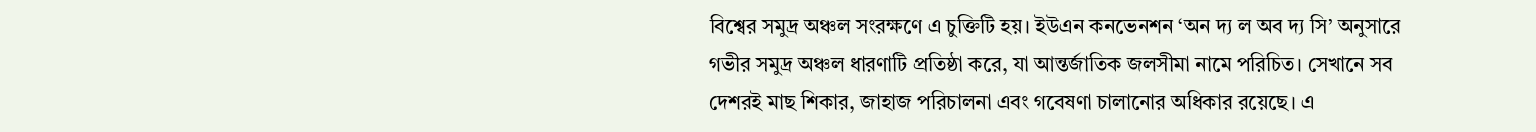বিশ্বের সমুদ্র অঞ্চল সংরক্ষণে এ চুক্তিটি হয়। ইউএন কনভেনশন ‘অন দ্য ল অব দ্য সি’ অনুসারে গভীর সমুদ্র অঞ্চল ধারণাটি প্রতিষ্ঠা করে, যা আন্তর্জাতিক জলসীমা নামে পরিচিত। সেখানে সব দেশরই মাছ শিকার, জাহাজ পরিচালনা এবং গবেষণা চালানোর অধিকার রয়েছে। এ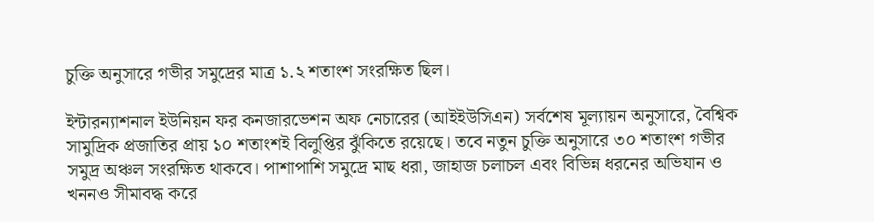চুক্তি অনুসারে গভীর সমুদ্রের মাত্র ১.২ শতাংশ সংরক্ষিত ছিল।

ইন্টারন্যাশনাল ইউনিয়ন ফর কনজারভেশন অফ নেচারের (আইইউসিএন) সর্বশেষ মূল্যায়ন অনুসারে, বৈশ্বিক সামুদ্রিক প্রজাতির প্রায় ১০ শতাংশই বিলুপ্তির ঝুঁকিতে রয়েছে। তবে নতুন চুক্তি অনুসারে ৩০ শতাংশ গভীর সমুদ্র অঞ্চল সংরক্ষিত থাকবে। পাশাপাশি সমুদ্রে মাছ ধরা, জাহাজ চলাচল এবং বিভিন্ন ধরনের অভিযান ও খননও সীমাবদ্ধ করে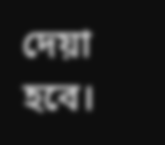দেয়া হবে।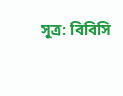সূত্র: বিবিসি